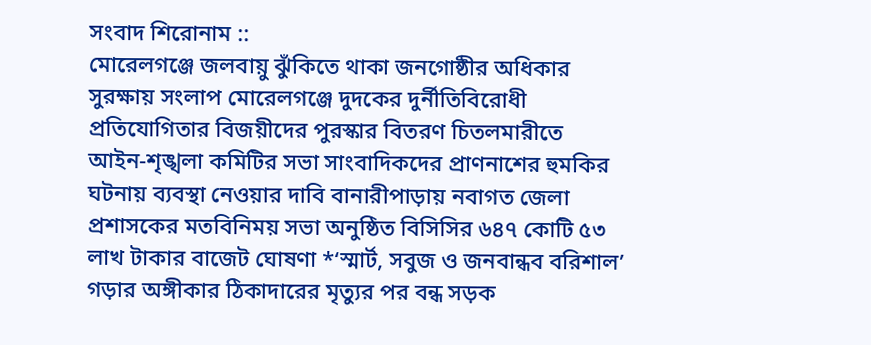সংবাদ শিরোনাম ::
মোরেলগঞ্জে জলবায়ু ঝুঁকিতে থাকা জনগোষ্ঠীর অধিকার সুরক্ষায় সংলাপ মোরেলগঞ্জে দুদকের দুর্নীতিবিরোধী প্রতিযোগিতার বিজয়ীদের পুরস্কার বিতরণ চিতলমারীতে আইন-শৃঙ্খলা কমিটির সভা সাংবাদিকদের প্রাণনাশের হুমকির ঘটনায় ব্যবস্থা নেওয়ার দাবি বানারীপাড়ায় নবাগত জেলা প্রশাসকের মতবিনিময় সভা অনুষ্ঠিত বিসিসির ৬৪৭ কোটি ৫৩ লাখ টাকার বাজেট ঘোষণা *‘স্মার্ট, সবুজ ও জনবান্ধব বরিশাল’ গড়ার অঙ্গীকার ঠিকাদারের মৃত্যুর পর বন্ধ সড়ক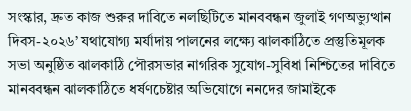সংস্কার, দ্রুত কাজ শুরুর দাবিতে নলছিটিতে মানববন্ধন জুলাই গণঅভ্যুত্থান দিবস-২০২৬’ যথাযোগ্য মর্যাদায় পালনের লক্ষ্যে ঝালকাঠিতে প্রস্তুতিমূলক সভা অনুষ্ঠিত ঝালকাঠি পৌরসভার নাগরিক সুযোগ-সুবিধা নিশ্চিতের দাবিতে মানববন্ধন ঝালকাঠিতে ধর্ষণচেষ্টার অভিযোগে ননদের জামাইকে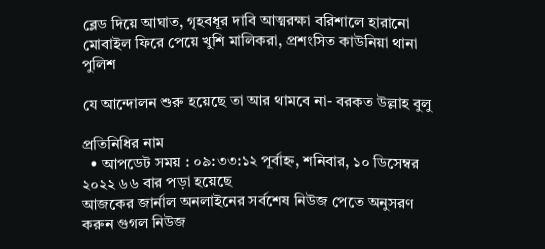ব্লেড দিয়ে আঘাত, গৃহবধূর দাবি আত্মরক্ষা বরিশালে হারানো মোবাইল ফিরে পেয়ে খুশি মালিকরা, প্রশংসিত কাউনিয়া থানা পুলিশ

যে আন্দোলন শুরু হয়েছে তা আর থামবে না- বরকত উল্লাহ বুলু

প্রতিনিধির নাম
  • আপডেট সময় : ০৯:৩৩:১২ পূর্বাহ্ন, শনিবার, ১০ ডিসেম্বর ২০২২ ৬৬ বার পড়া হয়েছে
আজকের জার্নাল অনলাইনের সর্বশেষ নিউজ পেতে অনুসরণ করুন গুগল নিউজ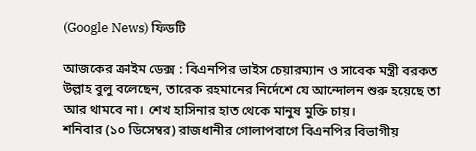(Google News) ফিডটি

আজকের ক্রাইম ডেক্স : বিএনপির ভাইস চেয়ারম্যান ও সাবেক মন্ত্রী বরকত উল্লাহ বুলু বলেছেন, তারেক রহমানের নির্দেশে যে আন্দোলন শুরু হয়েছে তা আর থামবে না। শেখ হাসিনার হাত থেকে মানুষ মুক্তি চায়।
শনিবার (১০ ডিসেম্বর) রাজধানীর গোলাপবাগে বিএনপির বিভাগীয়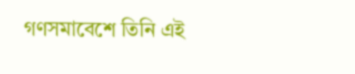গণসমাবেশে তিনি এই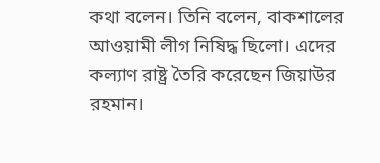কথা বলেন। তিনি বলেন, বাকশালের আওয়ামী লীগ নিষিদ্ধ ছিলো। এদের কল্যাণ রাষ্ট্র তৈরি করেছেন জিয়াউর রহমান।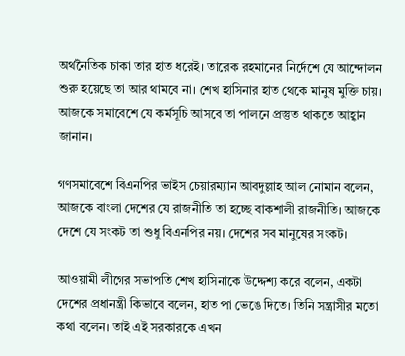অর্থনৈতিক চাকা তার হাত ধরেই। তারেক রহমানের নির্দেশে যে আন্দোলন শুরু হয়েছে তা আর থামবে না। শেখ হাসিনার হাত থেকে মানুষ মুক্তি চায়। আজকে সমাবেশে যে কর্মসূচি আসবে তা পালনে প্রস্তুত থাকতে আহ্বান জানান।

গণসমাবেশে বিএনপির ভাইস চেয়ারম্যান আবদুল্লাহ আল নোমান বলেন, আজকে বাংলা দেশের যে রাজনীতি তা হচ্ছে বাকশালী রাজনীতি। আজকে দেশে যে সংকট তা শুধু বিএনপির নয়। দেশের সব মানুষের সংকট।

আওয়ামী লীগের সভাপতি শেখ হাসিনাকে উদ্দেশ্য করে বলেন, একটা দেশের প্রধানন্ত্রী কিভাবে বলেন, হাত পা ভেঙে দিতে। তিনি সন্ত্রাসীর মতো কথা বলেন। তাই এই সরকারকে এখন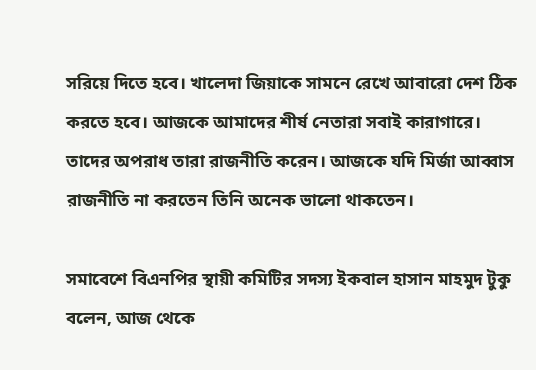সরিয়ে দিতে হবে। খালেদা জিয়াকে সামনে রেখে আবারো দেশ ঠিক করতে হবে। আজকে আমাদের শীর্ষ নেতারা সবাই কারাগারে। তাদের অপরাধ তারা রাজনীতি করেন। আজকে যদি মির্জা আব্বাস রাজনীতি না করতেন তিনি অনেক ভালো থাকতেন।

সমাবেশে বিএনপির স্থায়ী কমিটির সদস্য ইকবাল হাসান মাহমুদ টুকু বলেন, আজ থেকে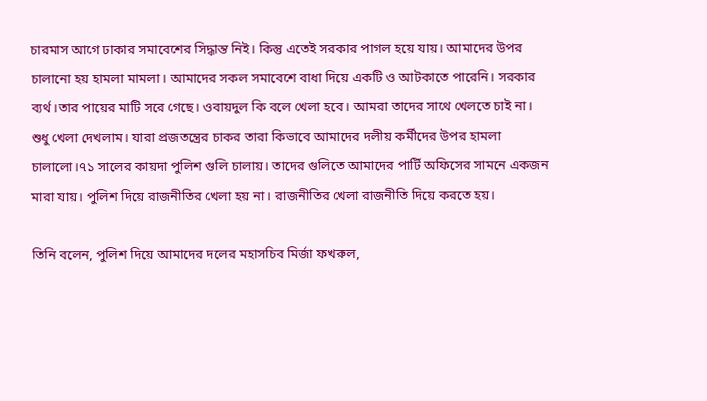চারমাস আগে ঢাকার সমাবেশের সিদ্ধান্ত নিই। কিন্তু এতেই সরকার পাগল হয়ে যায়। আমাদের উপর চালানো হয় হামলা মামলা। আমাদের সকল সমাবেশে বাধা দিয়ে একটি ও আটকাতে পারেনি। সরকার ব্যর্থ।তার পায়ের মাটি সরে গেছে। ওবায়দুল কি বলে খেলা হবে। আমরা তাদের সাথে খেলতে চাই না। শুধু খেলা দেখলাম। যারা প্রজতন্ত্রের চাকর তারা কিভাবে আমাদের দলীয় কর্মীদের উপর হামলা চালালো।৭১ সালের কায়দা পুলিশ গুলি চালায়। তাদের গুলিতে আমাদের পার্টি অফিসের সামনে একজন মারা যায়। পুলিশ দিয়ে রাজনীতির খেলা হয় না। রাজনীতির খেলা রাজনীতি দিয়ে করতে হয়।

তিনি বলেন, পুলিশ দিয়ে আমাদের দলের মহাসচিব মির্জা ফখরুল,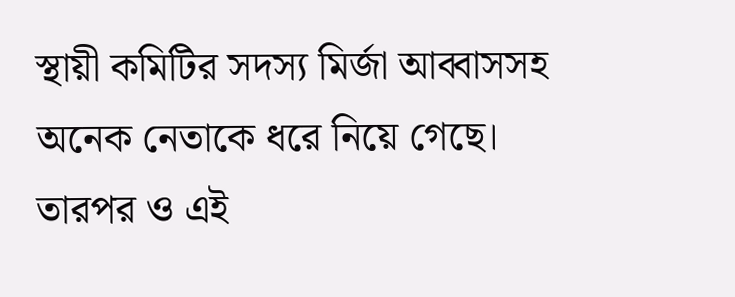স্থায়ী কমিটির সদস্য মির্জা আব্বাসসহ অনেক নেতাকে ধরে নিয়ে গেছে। তারপর ও এই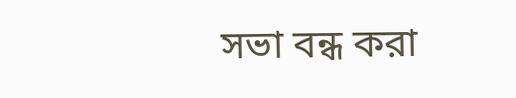সভা বন্ধ করা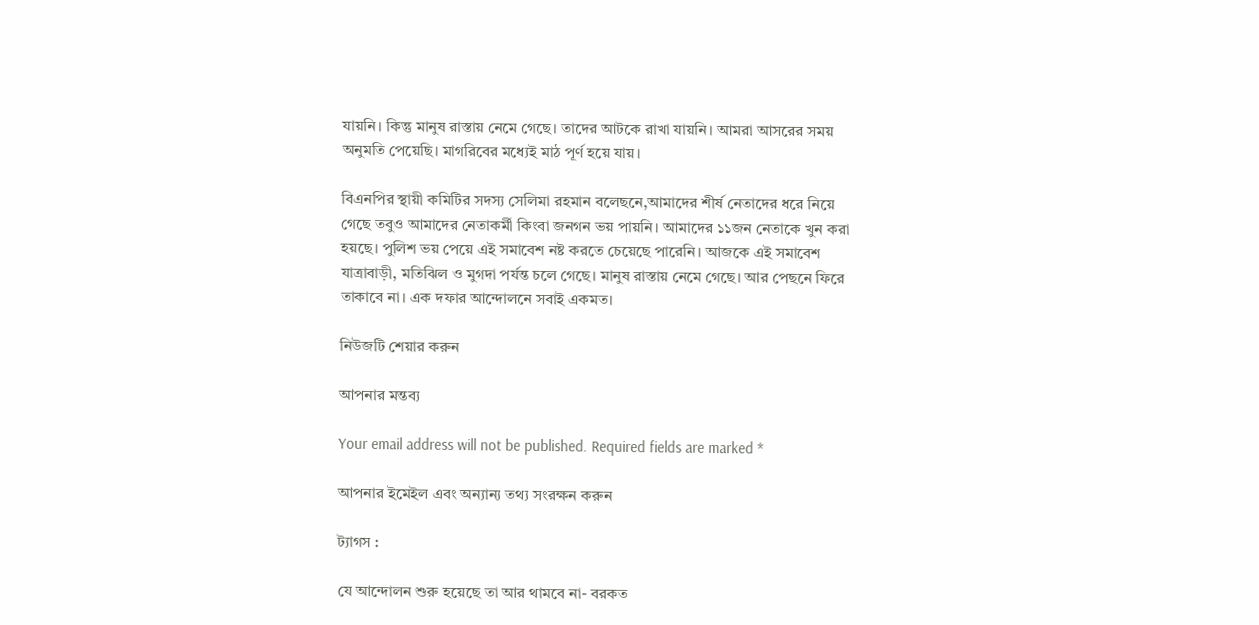যায়নি। কিন্তু মানুষ রাস্তায় নেমে গেছে। তাদের আটকে রাখা যায়নি। আমরা আসরের সময় অনুমতি পেয়েছি। মাগরিবের মধ্যেই মাঠ পূর্ণ হয়ে যায়।

বিএনপির স্থায়ী কমিটির সদস্য সেলিমা রহমান বলেছনে,আমাদের শীর্ষ নেতাদের ধরে নিয়ে গেছে তবুও আমাদের নেতাকর্মী কিংবা জনগন ভয় পায়নি। আমাদের ১১জন নেতাকে খুন করা হয়ছে। পুলিশ ভয় পেয়ে এই সমাবেশ নষ্ট করতে চেয়েছে পারেনি। আজকে এই সমাবেশ যাত্রাবাড়ী, মতিঝিল ও মুগদা পর্যন্ত চলে গেছে। মানুষ রাস্তায় নেমে গেছে। আর পেছনে ফিরে তাকাবে না। এক দফার আন্দোলনে সবাই একমত।

নিউজটি শেয়ার করুন

আপনার মন্তব্য

Your email address will not be published. Required fields are marked *

আপনার ইমেইল এবং অন্যান্য তথ্য সংরক্ষন করুন

ট্যাগস :

যে আন্দোলন শুরু হয়েছে তা আর থামবে না- বরকত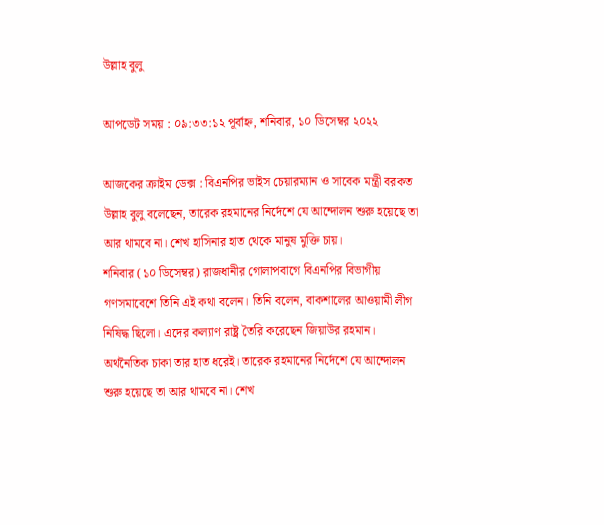উল্লাহ বুলু

আপডেট সময় : ০৯:৩৩:১২ পূর্বাহ্ন, শনিবার, ১০ ডিসেম্বর ২০২২

আজকের ক্রাইম ডেক্স : বিএনপির ভাইস চেয়ারম্যান ও সাবেক মন্ত্রী বরকত উল্লাহ বুলু বলেছেন, তারেক রহমানের নির্দেশে যে আন্দোলন শুরু হয়েছে তা আর থামবে না। শেখ হাসিনার হাত থেকে মানুষ মুক্তি চায়।
শনিবার (১০ ডিসেম্বর) রাজধানীর গোলাপবাগে বিএনপির বিভাগীয় গণসমাবেশে তিনি এই কথা বলেন। তিনি বলেন, বাকশালের আওয়ামী লীগ নিষিদ্ধ ছিলো। এদের কল্যাণ রাষ্ট্র তৈরি করেছেন জিয়াউর রহমান। অর্থনৈতিক চাকা তার হাত ধরেই। তারেক রহমানের নির্দেশে যে আন্দোলন শুরু হয়েছে তা আর থামবে না। শেখ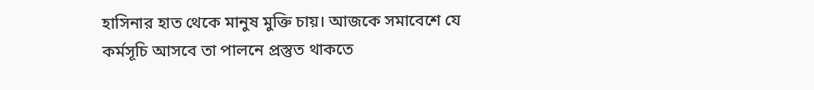হাসিনার হাত থেকে মানুষ মুক্তি চায়। আজকে সমাবেশে যে কর্মসূচি আসবে তা পালনে প্রস্তুত থাকতে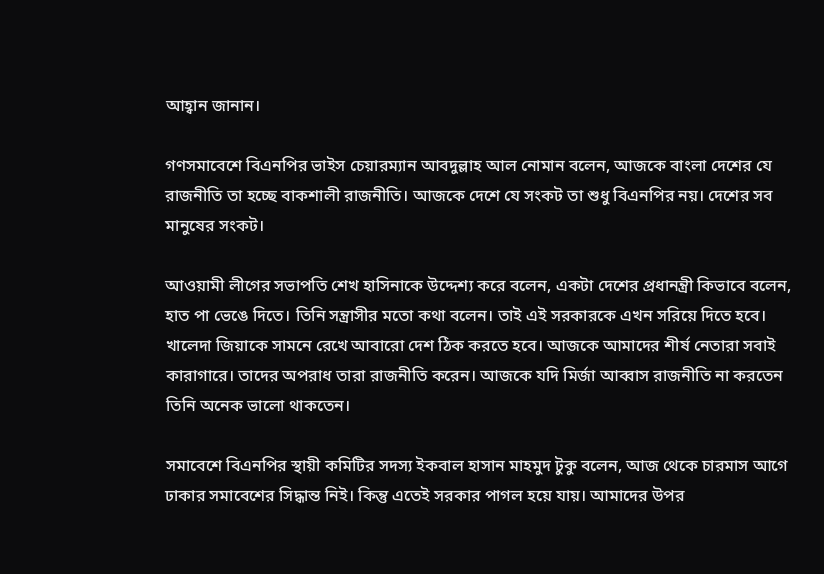আহ্বান জানান।

গণসমাবেশে বিএনপির ভাইস চেয়ারম্যান আবদুল্লাহ আল নোমান বলেন, আজকে বাংলা দেশের যে রাজনীতি তা হচ্ছে বাকশালী রাজনীতি। আজকে দেশে যে সংকট তা শুধু বিএনপির নয়। দেশের সব মানুষের সংকট।

আওয়ামী লীগের সভাপতি শেখ হাসিনাকে উদ্দেশ্য করে বলেন, একটা দেশের প্রধানন্ত্রী কিভাবে বলেন, হাত পা ভেঙে দিতে। তিনি সন্ত্রাসীর মতো কথা বলেন। তাই এই সরকারকে এখন সরিয়ে দিতে হবে। খালেদা জিয়াকে সামনে রেখে আবারো দেশ ঠিক করতে হবে। আজকে আমাদের শীর্ষ নেতারা সবাই কারাগারে। তাদের অপরাধ তারা রাজনীতি করেন। আজকে যদি মির্জা আব্বাস রাজনীতি না করতেন তিনি অনেক ভালো থাকতেন।

সমাবেশে বিএনপির স্থায়ী কমিটির সদস্য ইকবাল হাসান মাহমুদ টুকু বলেন, আজ থেকে চারমাস আগে ঢাকার সমাবেশের সিদ্ধান্ত নিই। কিন্তু এতেই সরকার পাগল হয়ে যায়। আমাদের উপর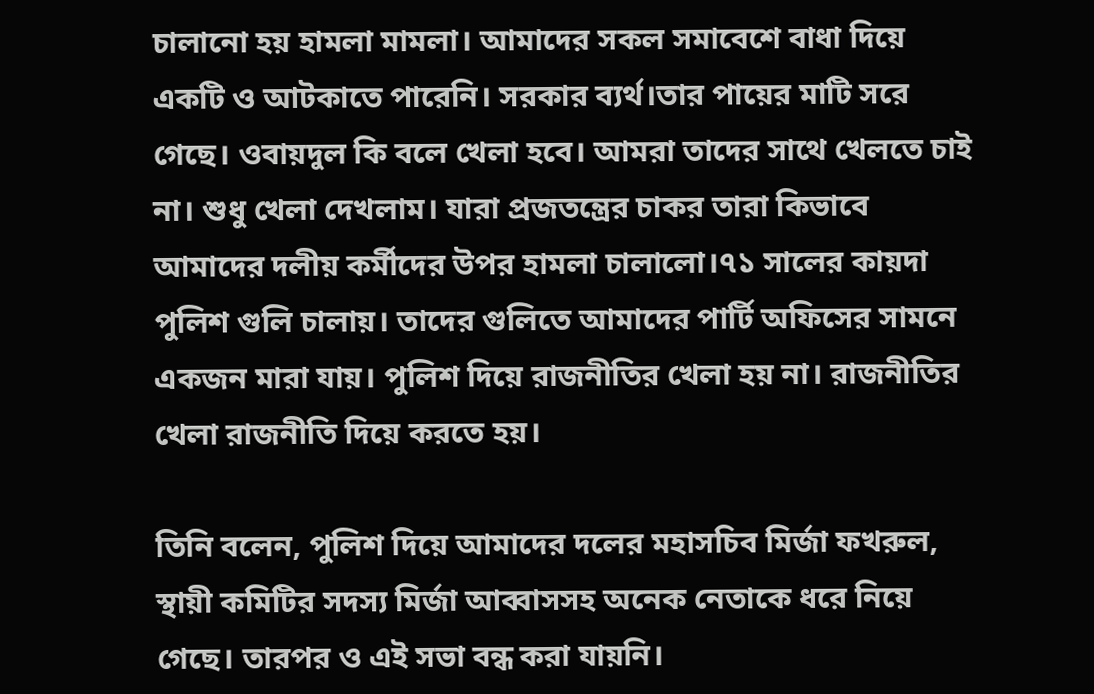চালানো হয় হামলা মামলা। আমাদের সকল সমাবেশে বাধা দিয়ে একটি ও আটকাতে পারেনি। সরকার ব্যর্থ।তার পায়ের মাটি সরে গেছে। ওবায়দুল কি বলে খেলা হবে। আমরা তাদের সাথে খেলতে চাই না। শুধু খেলা দেখলাম। যারা প্রজতন্ত্রের চাকর তারা কিভাবে আমাদের দলীয় কর্মীদের উপর হামলা চালালো।৭১ সালের কায়দা পুলিশ গুলি চালায়। তাদের গুলিতে আমাদের পার্টি অফিসের সামনে একজন মারা যায়। পুলিশ দিয়ে রাজনীতির খেলা হয় না। রাজনীতির খেলা রাজনীতি দিয়ে করতে হয়।

তিনি বলেন, পুলিশ দিয়ে আমাদের দলের মহাসচিব মির্জা ফখরুল, স্থায়ী কমিটির সদস্য মির্জা আব্বাসসহ অনেক নেতাকে ধরে নিয়ে গেছে। তারপর ও এই সভা বন্ধ করা যায়নি।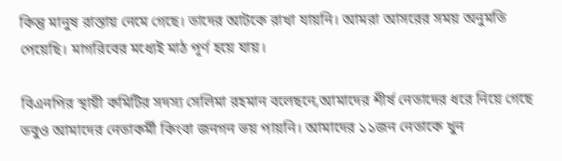কিন্তু মানুষ রাস্তায় নেমে গেছে। তাদের আটকে রাখা যায়নি। আমরা আসরের সময় অনুমতি পেয়েছি। মাগরিবের মধ্যেই মাঠ পূর্ণ হয়ে যায়।

বিএনপির স্থায়ী কমিটির সদস্য সেলিমা রহমান বলেছনে,আমাদের শীর্ষ নেতাদের ধরে নিয়ে গেছে তবুও আমাদের নেতাকর্মী কিংবা জনগন ভয় পায়নি। আমাদের ১১জন নেতাকে খুন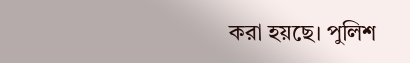করা হয়ছে। পুলিশ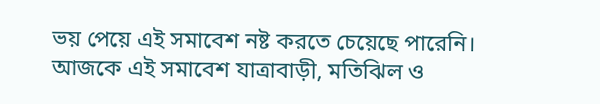ভয় পেয়ে এই সমাবেশ নষ্ট করতে চেয়েছে পারেনি। আজকে এই সমাবেশ যাত্রাবাড়ী, মতিঝিল ও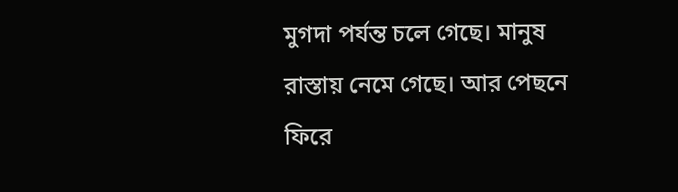মুগদা পর্যন্ত চলে গেছে। মানুষ রাস্তায় নেমে গেছে। আর পেছনে ফিরে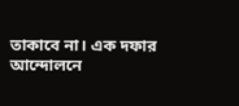তাকাবে না। এক দফার আন্দোলনে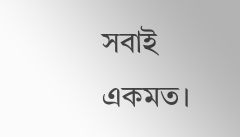সবাই একমত।